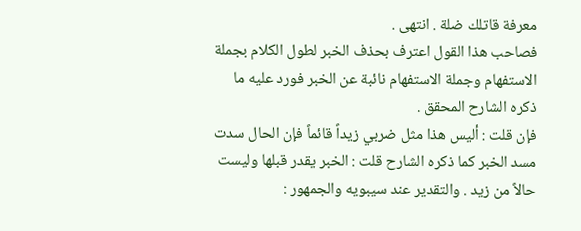معرفة قاتلك ضلة . انتهى .
فصاحب هذا القول اعترف بحذف الخبر لطول الكلام بجملة الاستفهام وجملة الاستفهام نائبة عن الخبر فورد عليه ما ذكره الشارح المحقق .
فإن قلت : أليس هذا مثل ضربي زيداً قائماً فإن الحال سدت مسد الخبر كما ذكره الشارح قلت : الخبر يقدر قبلها وليست حالاً من زيد . والتقدير عند سيبويه والجمهور :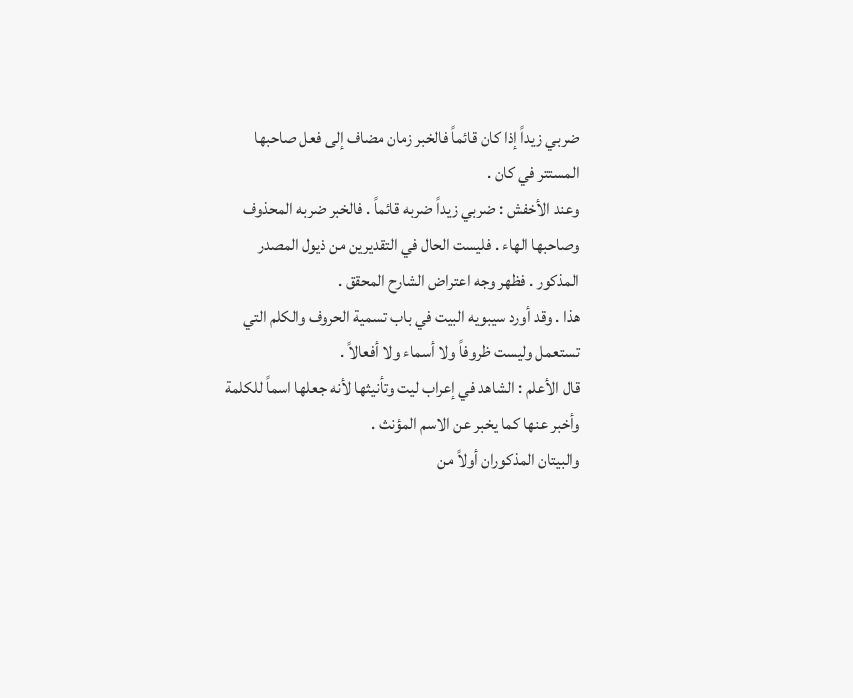ضربي زيداً إذا كان قائماً فالخبر زمان مضاف إلى فعل صاحبها المستتر في كان .
وعند الأخفش : ضربي زيداً ضربه قائماً . فالخبر ضربه المحذوف وصاحبها الهاء . فليست الحال في التقديرين من ذيول المصدر المذكور . فظهر وجه اعتراض الشارح المحقق .
هذا . وقد أورد سيبويه البيت في باب تسمية الحروف والكلم التي تستعمل وليست ظروفاً ولا أسماء ولا أفعالاً .
قال الأعلم : الشاهد في إعراب ليت وتأنيثها لأنه جعلها اسماً للكلمة وأخبر عنها كما يخبر عن الاسم المؤنث .
والبيتان المذكوران أولاً من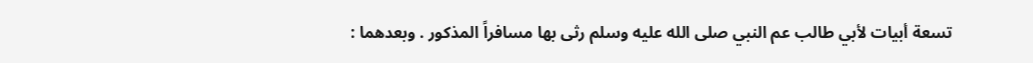تسعة أبيات لأبي طالب عم النبي صلى الله عليه وسلم رثى بها مسافراً المذكور . وبعدهما :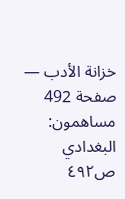خزانة الأدب — صفحة 492
مساهمون: البغدادي
ص٤٩٢